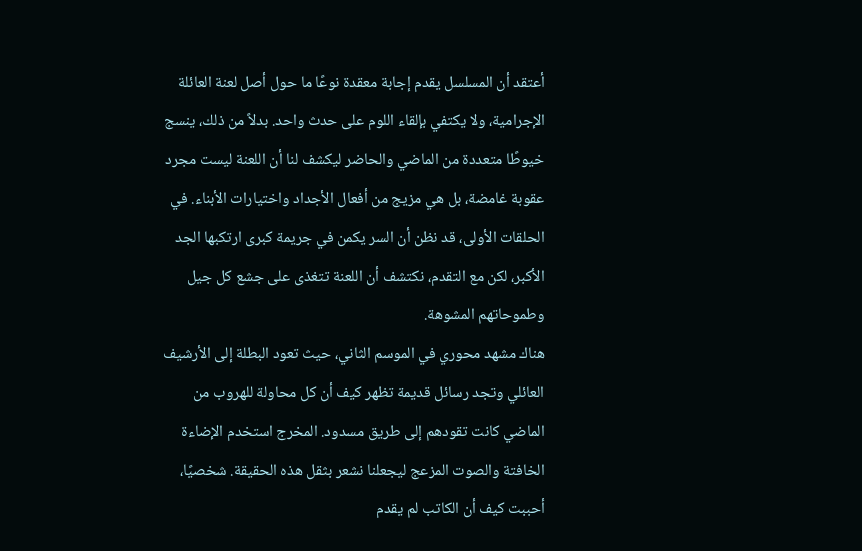أعتقد أن المسلسل يقدم إجابة معقدة نوعًا ما حول أصل لعنة العائلة الإجرامية، ولا يكتفي بإلقاء اللوم على حدث واحد. بدلاً من ذلك، ينسج خيوطًا متعددة من الماضي والحاضر ليكشف لنا أن اللعنة ليست مجرد عقوبة غامضة، بل هي مزيج من أفعال الأجداد واختيارات الأبناء. في الحلقات الأولى، قد نظن أن السر يكمن في جريمة كبرى ارتكبها الجد الأكبر، لكن مع التقدم، نكتشف أن اللعنة تتغذى على جشع كل جيل وطموحاتهم المشوهة.
هناك مشهد محوري في الموسم الثاني، حيث تعود البطلة إلى الأرشيف العائلي وتجد رسائل قديمة تظهر كيف أن كل محاولة للهروب من الماضي كانت تقودهم إلى طريق مسدود. المخرج استخدم الإضاءة الخافتة والصوت المزعج ليجعلنا نشعر بثقل هذه الحقيقة. شخصيًا، أحببت كيف أن الكاتب لم يقدم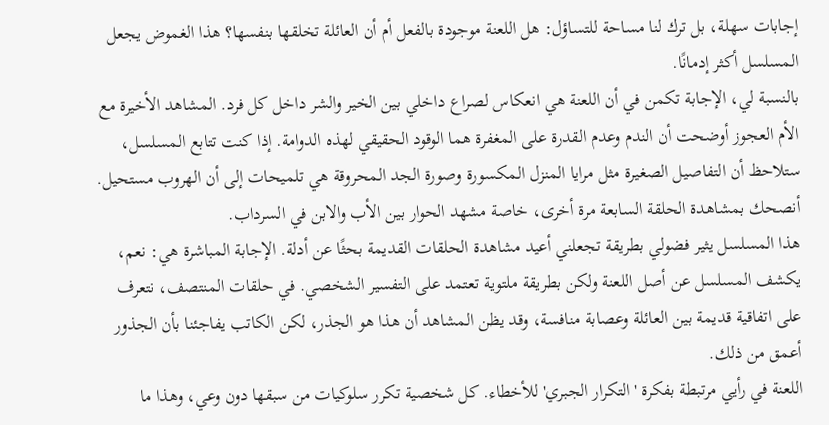إجابات سهلة، بل ترك لنا مساحة للتساؤل: هل اللعنة موجودة بالفعل أم أن العائلة تخلقها بنفسها؟ هذا الغموض يجعل المسلسل أكثر إدمانًا.
بالنسبة لي، الإجابة تكمن في أن اللعنة هي انعكاس لصراع داخلي بين الخير والشر داخل كل فرد. المشاهد الأخيرة مع الأم العجوز أوضحت أن الندم وعدم القدرة على المغفرة هما الوقود الحقيقي لهذه الدوامة. إذا كنت تتابع المسلسل، ستلاحظ أن التفاصيل الصغيرة مثل مرايا المنزل المكسورة وصورة الجد المحروقة هي تلميحات إلى أن الهروب مستحيل. أنصحك بمشاهدة الحلقة السابعة مرة أخرى، خاصة مشهد الحوار بين الأب والابن في السرداب.
هذا المسلسل يثير فضولي بطريقة تجعلني أعيد مشاهدة الحلقات القديمة بحثًا عن أدلة. الإجابة المباشرة هي: نعم، يكشف المسلسل عن أصل اللعنة ولكن بطريقة ملتوية تعتمد على التفسير الشخصي. في حلقات المنتصف، نتعرف على اتفاقية قديمة بين العائلة وعصابة منافسة، وقد يظن المشاهد أن هذا هو الجذر، لكن الكاتب يفاجئنا بأن الجذور أعمق من ذلك.
اللعنة في رأيي مرتبطة بفكرة 'التكرار الجبري' للأخطاء. كل شخصية تكرر سلوكيات من سبقها دون وعي، وهذا ما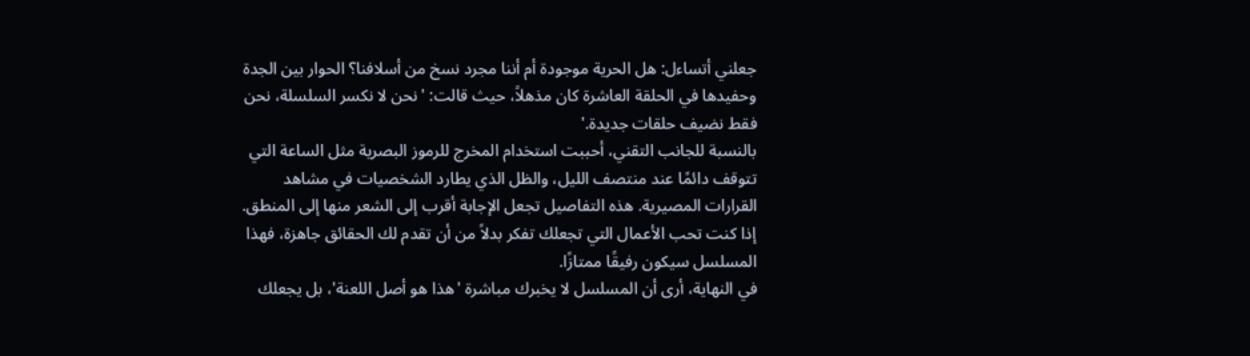جعلني أتساءل: هل الحرية موجودة أم أننا مجرد نسخ من أسلافنا؟ الحوار بين الجدة وحفيدها في الحلقة العاشرة كان مذهلاً، حيث قالت: 'نحن لا نكسر السلسلة، نحن فقط نضيف حلقات جديدة.'
بالنسبة للجانب التقني، أحببت استخدام المخرج للرموز البصرية مثل الساعة التي تتوقف دائمًا عند منتصف الليل، والظل الذي يطارد الشخصيات في مشاهد القرارات المصيرية. هذه التفاصيل تجعل الإجابة أقرب إلى الشعر منها إلى المنطق. إذا كنت تحب الأعمال التي تجعلك تفكر بدلاً من أن تقدم لك الحقائق جاهزة، فهذا المسلسل سيكون رفيقًا ممتازًا.
في النهاية، أرى أن المسلسل لا يخبرك مباشرة 'هذا هو أصل اللعنة'، بل يجعلك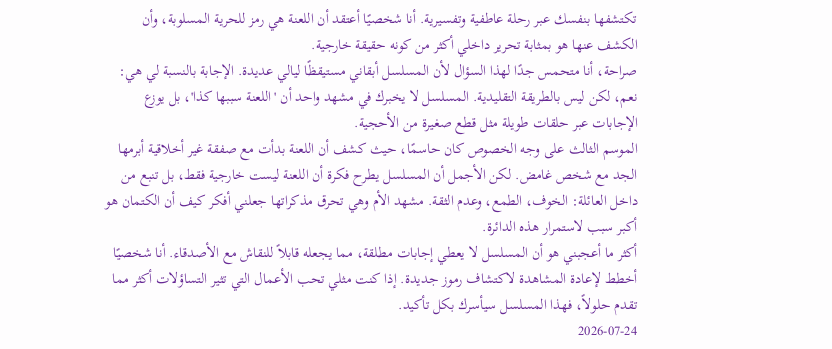تكتشفها بنفسك عبر رحلة عاطفية وتفسيرية. أنا شخصيًا أعتقد أن اللعنة هي رمز للحرية المسلوبة، وأن الكشف عنها هو بمثابة تحرير داخلي أكثر من كونه حقيقة خارجية.
صراحة، أنا متحمس جدًا لهذا السؤال لأن المسلسل أبقاني مستيقظًا ليالي عديدة. الإجابة بالنسبة لي هي: نعم، لكن ليس بالطريقة التقليدية. المسلسل لا يخبرك في مشهد واحد أن 'اللعنة سببها كذا'، بل يوزع الإجابات عبر حلقات طويلة مثل قطع صغيرة من الأحجية.
الموسم الثالث على وجه الخصوص كان حاسمًا، حيث كشف أن اللعنة بدأت مع صفقة غير أخلاقية أبرمها الجد مع شخص غامض. لكن الأجمل أن المسلسل يطرح فكرة أن اللعنة ليست خارجية فقط، بل تنبع من داخل العائلة: الخوف، الطمع، وعدم الثقة. مشهد الأم وهي تحرق مذكراتها جعلني أفكر كيف أن الكتمان هو أكبر سبب لاستمرار هذه الدائرة.
أكثر ما أعجبني هو أن المسلسل لا يعطي إجابات مطلقة، مما يجعله قابلاً للنقاش مع الأصدقاء. أنا شخصيًا أخطط لإعادة المشاهدة لاكتشاف رموز جديدة. إذا كنت مثلي تحب الأعمال التي تثير التساؤلات أكثر مما تقدم حلولاً، فهذا المسلسل سيأسرك بكل تأكيد.
2026-07-24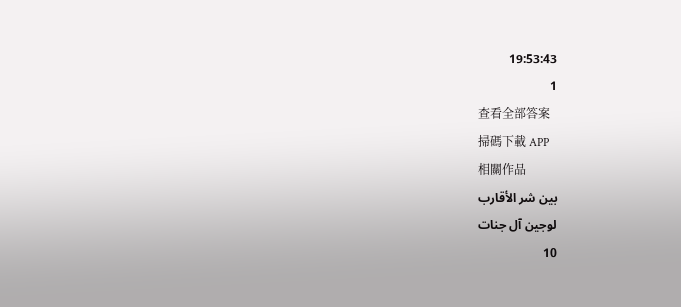19:53:43
1
查看全部答案
掃碼下載 APP
相關作品
بين شر الأقارب
لوجين آل جنات
10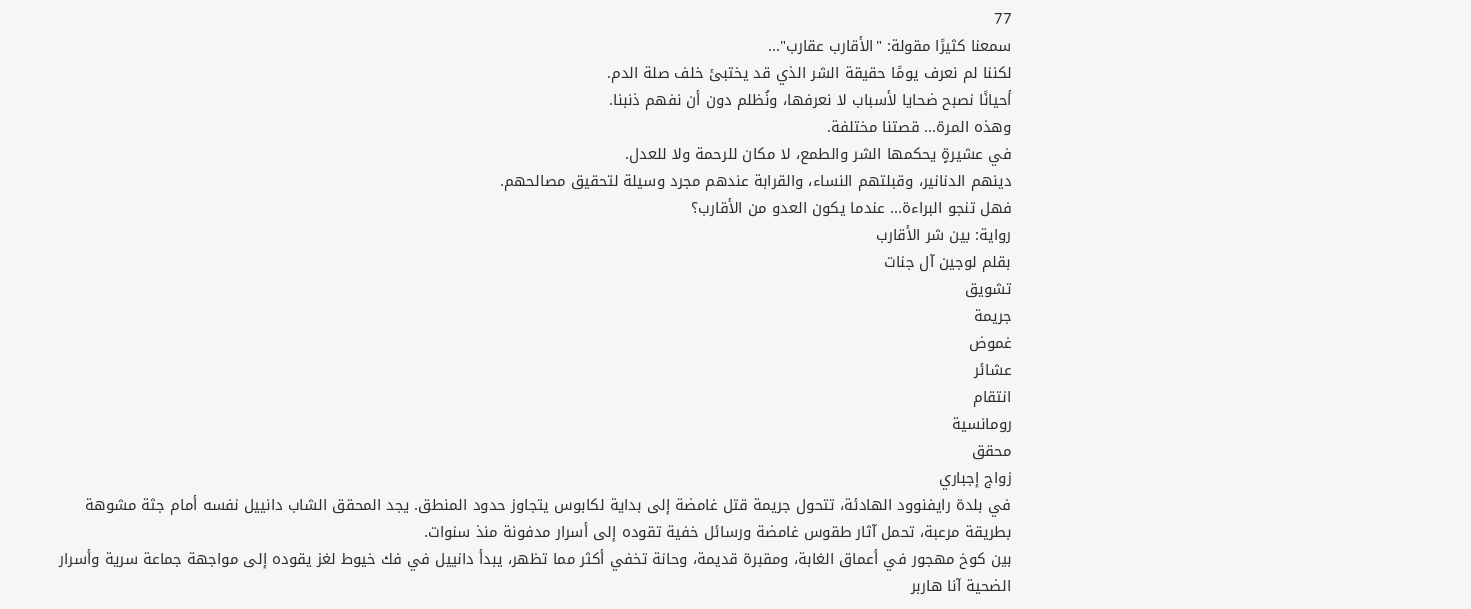77
سمعنا كثيرًا مقولة: "الأقارب عقارب"...
لكننا لم نعرف يومًا حقيقة الشر الذي قد يختبئ خلف صلة الدم.
أحيانًا نصبح ضحايا لأسباب لا نعرفها، ونُظلم دون أن نفهم ذنبنا.
وهذه المرة... قصتنا مختلفة.
في عشيرةٍ يحكمها الشر والطمع، لا مكان للرحمة ولا للعدل.
دينهم الدنانير، وقبلتهم النساء، والقرابة عندهم مجرد وسيلة لتحقيق مصالحهم.
فهل تنجو البراءة... عندما يكون العدو من الأقارب؟
رواية: بين شر الأقارب
بقلم لوجين آل جنات
تشويق
جريمة
غموض
عشائر
انتقام
رومانسية
محقق
زواج إجباري
في بلدة رايفنوود الهادئة، تتحول جريمة قتل غامضة إلى بداية لكابوس يتجاوز حدود المنطق. يجد المحقق الشاب دانييل نفسه أمام جثة مشوهة بطريقة مرعبة، تحمل آثار طقوس غامضة ورسائل خفية تقوده إلى أسرار مدفونة منذ سنوات.
بين كوخ مهجور في أعماق الغابة، ومقبرة قديمة، وحانة تخفي أكثر مما تظهر، يبدأ دانييل في فك خيوط لغز يقوده إلى مواجهة جماعة سرية وأسرار الضحية آنا هاربر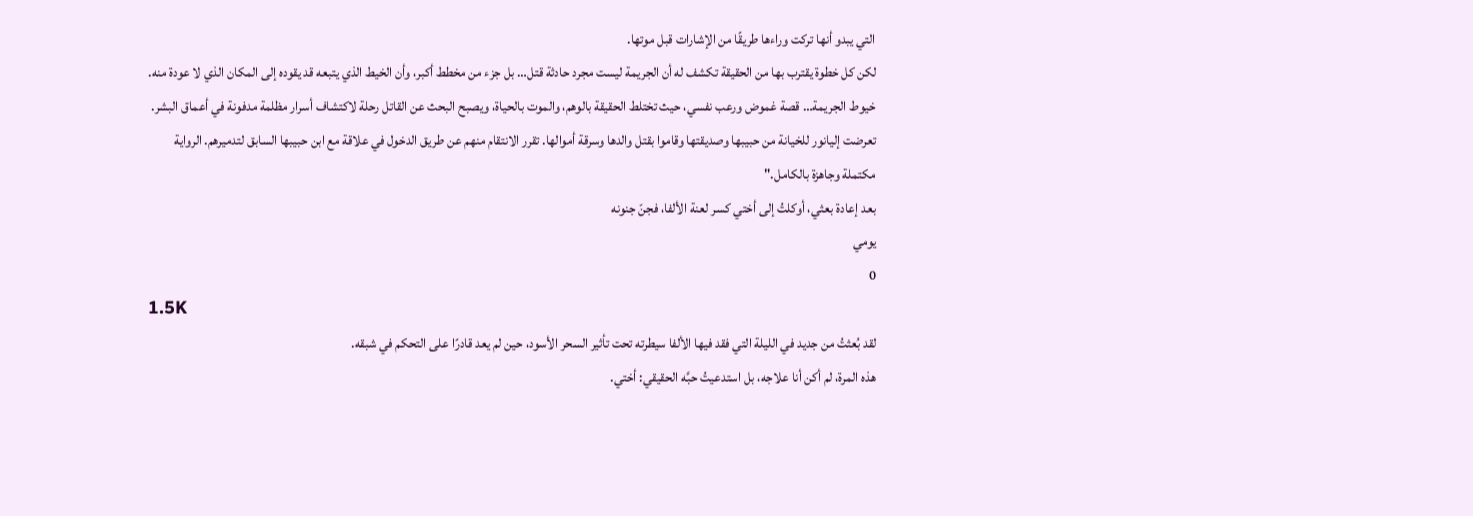التي يبدو أنها تركت وراءها طريقًا من الإشارات قبل موتها.
لكن كل خطوة يقترب بها من الحقيقة تكشف له أن الجريمة ليست مجرد حادثة قتل… بل جزء من مخطط أكبر، وأن الخيط الذي يتبعه قد يقوده إلى المكان الذي لا عودة منه.
خيوط الجريمة… قصة غموض ورعب نفسي، حيث تختلط الحقيقة بالوهم، والموت بالحياة، ويصبح البحث عن القاتل رحلة لاكتشاف أسرار مظلمة مدفونة في أعماق البشر.
تعرضت إليانور للخيانة من حبيبها وصديقتها وقاموا بقتل والدها وسرقة أموالها. تقرر الانتقام منهم عن طريق الدخول في علاقة مع ابن حبيبها السابق لتدميرهم. الرواية مكتملة وجاهزة بالكامل."
بعد إعادة بعثي، أوكلتُ إلى أختي كسر لعنة الألفا، فجنّ جنونه
يومي
0
1.5K
لقد بُعثتُ من جديد في الليلة التي فقد فيها الألفا سيطرته تحت تأثير السحر الأسود، حين لم يعد قادرًا على التحكم في شبقه.
هذه المرة، لم أكن أنا علاجه، بل استدعيتُ حبَّه الحقيقي: أختي.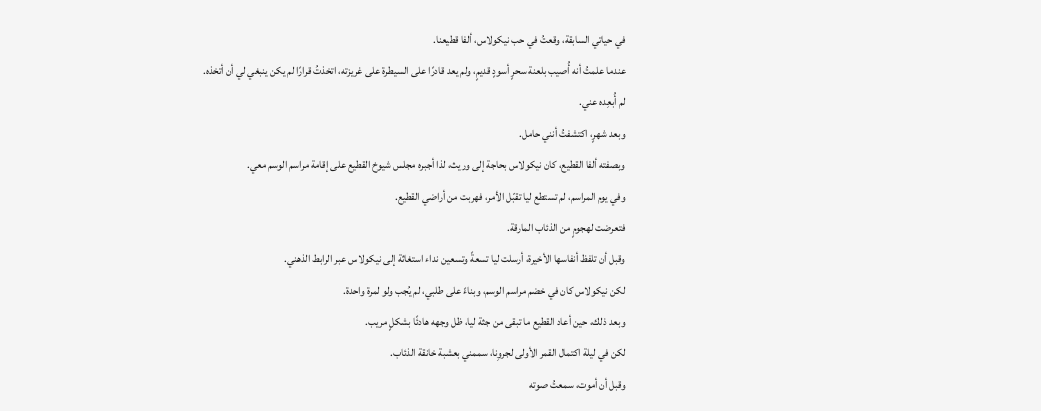في حياتي السابقة، وقعتُ في حب نيكولاس، ألفا قطيعنا.
عندما علمتُ أنه أُصيب بلعنة سحرٍ أسودٍ قديمٍ، ولم يعد قادرًا على السيطرة على غريزته، اتخذتُ قرارًا لم يكن ينبغي لي أن أتخذه.
لم أُبعِده عني.
وبعد شهرٍ، اكتشفتُ أنني حامل.
وبصفته ألفا القطيع، كان نيكولاس بحاجة إلى وريث، لذا أجبره مجلس شيوخ القطيع على إقامة مراسم الوسم معي.
وفي يوم المراسم، لم تستطع ليا تقبّل الأمر، فهربت من أراضي القطيع.
فتعرضت لهجومٍ من الذئاب المارقة.
وقبل أن تلفظ أنفاسها الأخيرة، أرسلت ليا تسعةً وتسعين نداء استغاثة إلى نيكولاس عبر الرابط الذهني.
لكن نيكولاس كان في خضم مراسم الوسم، وبناءً على طلبي، لم يُجب ولو لمرة واحدة.
وبعد ذلك، حين أعاد القطيع ما تبقى من جثة ليا، ظل وجهه هادئًا بشكلٍ مريب.
لكن في ليلة اكتمال القمر الأولى لجروِنا، سممني بعشبة خانقة الذئاب.
وقبل أن أموت، سمعتُ صوته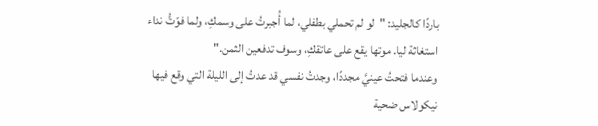باردًا كالجليد: "لو لم تحملي بطفلي، لما أُجبرتُ على وسمكِ، ولما فوّتُّ نداء استغاثة ليا. موتها يقع على عاتقكِ، وسوف تدفعين الثمن."
وعندما فتحتُ عينيَّ مجددًا، وجدتُ نفسي قد عدتُ إلى الليلة التي وقع فيها نيكولاس ضحية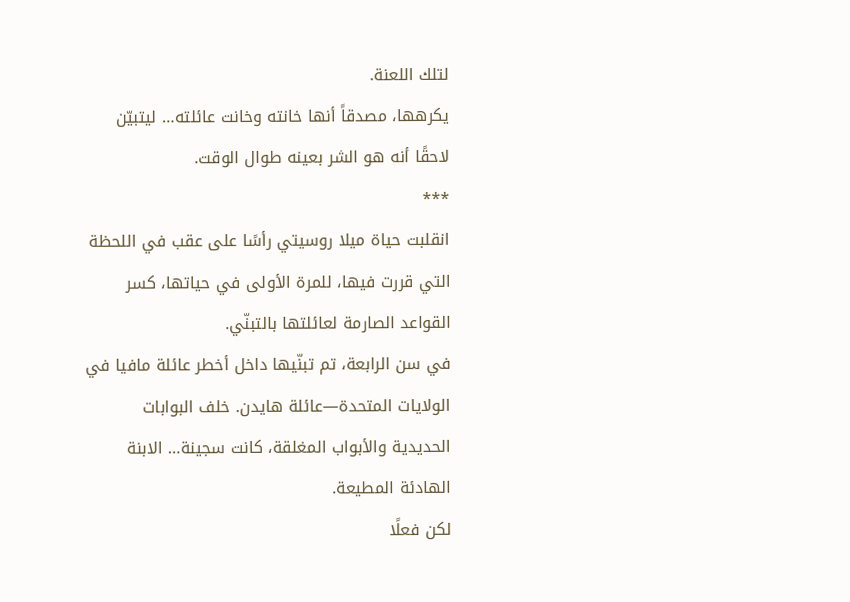لتلك اللعنة.
يكرهها، مصدقاً أنها خانته وخانت عائلته… ليتبيّن لاحقًا أنه هو الشر بعينه طوال الوقت.
***
انقلبت حياة ميلا روسيتي رأسًا على عقب في اللحظة التي قررت فيها، للمرة الأولى في حياتها، كسر القواعد الصارمة لعائلتها بالتبنّي.
في سن الرابعة، تم تبنّيها داخل أخطر عائلة مافيا في الولايات المتحدة—عائلة هايدن. خلف البوابات الحديدية والأبواب المغلقة، كانت سجينة… الابنة الهادئة المطيعة.
لكن فعلًا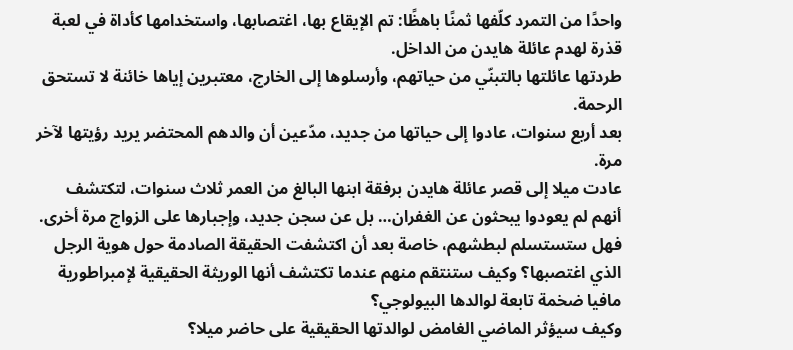واحدًا من التمرد كلّفها ثمنًا باهظًا: تم الإيقاع بها، اغتصابها، واستخدامها كأداة في لعبة قذرة لهدم عائلة هايدن من الداخل.
طردتها عائلتها بالتبنّي من حياتهم، وأرسلوها إلى الخارج، معتبرين إياها خائنة لا تستحق الرحمة.
بعد أربع سنوات، عادوا إلى حياتها من جديد، مدّعين أن والدهم المحتضر يريد رؤيتها لآخر مرة.
عادت ميلا إلى قصر عائلة هايدن برفقة ابنها البالغ من العمر ثلاث سنوات، لتكتشف أنهم لم يعودوا يبحثون عن الغفران… بل عن سجن جديد، وإجبارها على الزواج مرة أخرى.
فهل ستستسلم لبطشهم، خاصة بعد أن اكتشفت الحقيقة الصادمة حول هوية الرجل الذي اغتصبها؟ وكيف ستنتقم منهم عندما تكتشف أنها الوريثة الحقيقية لإمبراطورية مافيا ضخمة تابعة لوالدها البيولوجي؟
وكيف سيؤثر الماضي الغامض لوالدتها الحقيقية على حاضر ميلا؟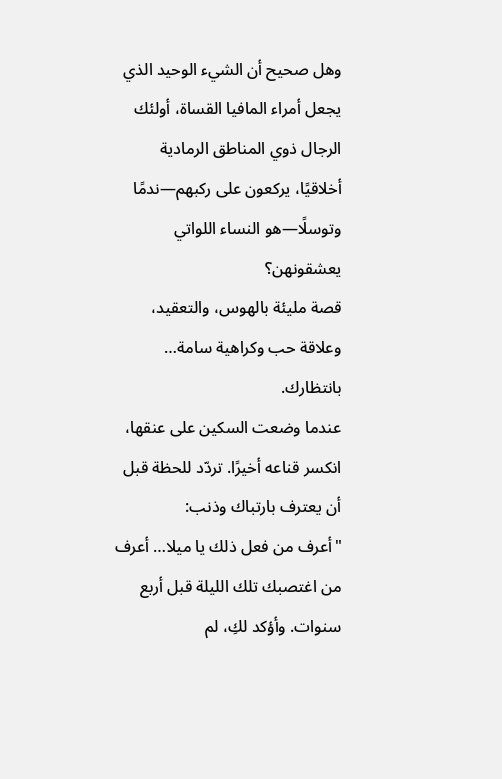وهل صحيح أن الشيء الوحيد الذي يجعل أمراء المافيا القساة، أولئك الرجال ذوي المناطق الرمادية أخلاقيًا، يركعون على ركبهم—ندمًا وتوسلًا—هو النساء اللواتي يعشقونهن؟
قصة مليئة بالهوس، والتعقيد، وعلاقة حب وكراهية سامة… بانتظارك.
عندما وضعت السكين على عنقها، انكسر قناعه أخيرًا. تردّد للحظة قبل أن يعترف بارتباك وذنب:
"أعرف من فعل ذلك يا ميلا… أعرف من اغتصبك تلك الليلة قبل أربع سنوات. وأؤكد لكِ، لم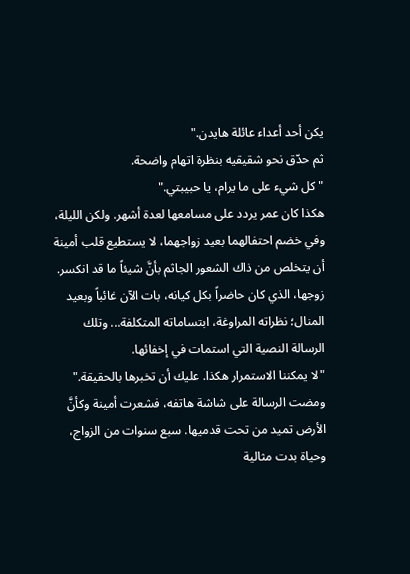يكن أحد أعداء عائلة هايدن."
ثم حدّق نحو شقيقيه بنظرة اتهام واضحة.
"كل شيء على ما يرام، يا حبيبتي."
هكذا كان عمر يردد على مسامعها لعدة أشهر. ولكن الليلة، وفي خضم احتفالهما بعيد زواجهما، لا يستطيع قلب أمينة أن يتخلص من ذاك الشعور الجاثم بأنَّ شيئاً ما قد انكسر. زوجها، الذي كان حاضراً بكل كيانه، بات الآن غائباً وبعيد المنال؛ نظراته المراوغة، ابتساماته المتكلفة... وتلك الرسالة النصية التي استمات في إخفائها.
"لا يمكننا الاستمرار هكذا. عليك أن تخبرها بالحقيقة."
ومضت الرسالة على شاشة هاتفه، فشعرت أمينة وكأنَّ الأرض تميد من تحت قدميها. سبع سنوات من الزواج، وحياة بدت مثالية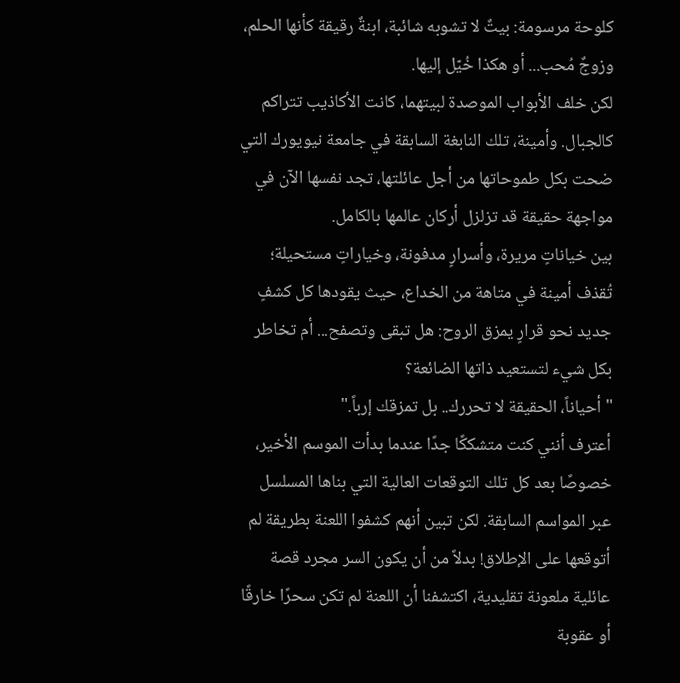كلوحة مرسومة: بيتٌ لا تشوبه شائبة، ابنةٌ رقيقة كأنها الحلم، وزوجٌ مُحب... أو هكذا خُيّل إليها.
لكن خلف الأبواب الموصدة لبيتهما، كانت الأكاذيب تتراكم كالجبال. وأمينة، تلك النابغة السابقة في جامعة نيويورك التي ضحت بكل طموحاتها من أجل عائلتها، تجد نفسها الآن في مواجهة حقيقة قد تزلزل أركان عالمها بالكامل.
بين خياناتٍ مريرة، وأسرارٍ مدفونة، وخياراتٍ مستحيلة؛ تُقذف أمينة في متاهة من الخداع، حيث يقودها كل كشفٍ جديد نحو قرارٍ يمزق الروح: هل تبقى وتصفح... أم تخاطر بكل شيء لتستعيد ذاتها الضائعة؟
"أحياناً، الحقيقة لا تحررك.. بل تمزقك إرباً."
أعترف أنني كنت متشككًا جدًا عندما بدأت الموسم الأخير، خصوصًا بعد كل تلك التوقعات العالية التي بناها المسلسل عبر المواسم السابقة. لكن تبين أنهم كشفوا اللعنة بطريقة لم أتوقعها على الإطلاق! بدلاً من أن يكون السر مجرد قصة عائلية ملعونة تقليدية، اكتشفنا أن اللعنة لم تكن سحرًا خارقًا أو عقوبة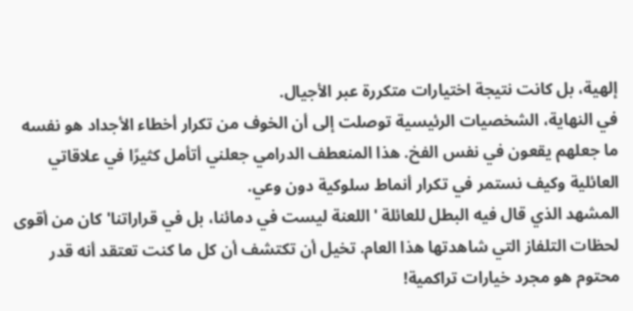إلهية، بل كانت نتيجة اختيارات متكررة عبر الأجيال.
في النهاية، الشخصيات الرئيسية توصلت إلى أن الخوف من تكرار أخطاء الأجداد هو نفسه ما جعلهم يقعون في نفس الفخ. هذا المنعطف الدرامي جعلني أتأمل كثيرًا في علاقاتي العائلية وكيف نستمر في تكرار أنماط سلوكية دون وعي.
المشهد الذي قال فيه البطل للعائلة 'اللعنة ليست في دمائنا، بل في قراراتنا' كان من أقوى لحظات التلفاز التي شاهدتها هذا العام. تخيل أن تكتشف أن كل ما كنت تعتقد أنه قدر محتوم هو مجرد خيارات تراكمية!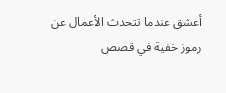أعشق عندما تتحدث الأعمال عن رموز خفية في قصص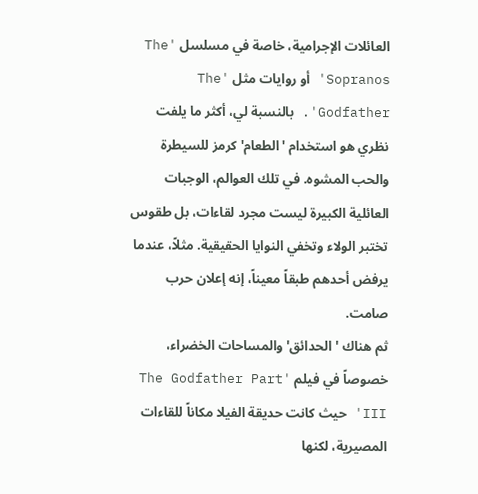العائلات الإجرامية، خاصة في مسلسل 'The Sopranos' أو روايات مثل 'The Godfather'. بالنسبة لي، أكثر ما يلفت نظري هو استخدام 'الطعام' كرمز للسيطرة والحب المشوه. في تلك العوالم، الوجبات العائلية الكبيرة ليست مجرد لقاءات، بل طقوس تختبر الولاء وتخفي النوايا الحقيقية. مثلاً، عندما يرفض أحدهم طبقاً معيناً، إنه إعلان حرب صامت.
ثم هناك 'الحدائق' والمساحات الخضراء، خصوصاً في فيلم 'The Godfather Part III' حيث كانت حديقة الفيلا مكاناً للقاءات المصيرية، لكنها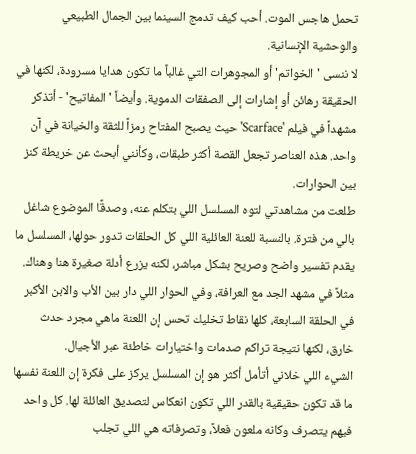تحمل هاجس الموت. أحب كيف تدمج السينما بين الجمال الطبيعي والوحشية الإنسانية.
لا ننسى 'الخواتم' أو المجوهرات التي غالباً ما تكون هدايا مسرودة، لكنها في الحقيقة رهائن أو إشارات إلى الصفقات الدموية. وأيضاً 'المفاتيح' - أتذكر مشهداً في فيلم 'Scarface' حيث يصبح المفتاح رمزاً للثقة والخيانة في آن واحد. هذه العناصر تجعل القصة أكثر طبقات، وكأنني أبحث عن خريطة كنز بين الحوارات.
طلعت من مشاهدتي لتوه المسلسل اللي بتكلم عنه، وصدقًا الموضوع شاغل بالي من فترة. بالنسبة للعنة العائلية اللي كل الحلقات تدور حولها، المسلسل ما يقدم تفسير واضح وصريح بشكل مباشر، لكنه يزرع أدلة صغيرة هنا وهناك. مثلاً في مشهد الجد مع العرافة، وفي الحوار اللي دار بين الأب والابن الأكبر في الحلقة السابعة، كلها نقاط تخليك تحس إن اللعنة ماهي مجرد حدث خارق، لكنها نتيجة تراكم صدمات واختيارات خاطئة عبر الأجيال.
الشيء اللي خلاني أتأمل أكثر هو إن المسلسل يركز على فكرة إن اللعنة نفسها ما قد تكون حقيقية بالقدر اللي تكون انعكاس لتصديق العائلة لها. كل واحد فيهم يتصرف وكانه ملعون فعلاً، وتصرفاته هي اللي تجلب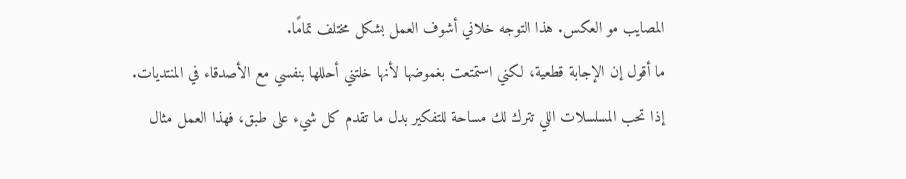المصايب مو العكس. هذا التوجه خلاني أشوف العمل بشكل مختلف تمامًا.
ما أقول إن الإجابة قطعية، لكني استمتعت بغموضها لأنها خلتني أحللها بنفسي مع الأصدقاء في المنتديات. إذا تحب المسلسلات اللي تترك لك مساحة للتفكير بدل ما تقدم كل شيء على طبق، فهذا العمل مثال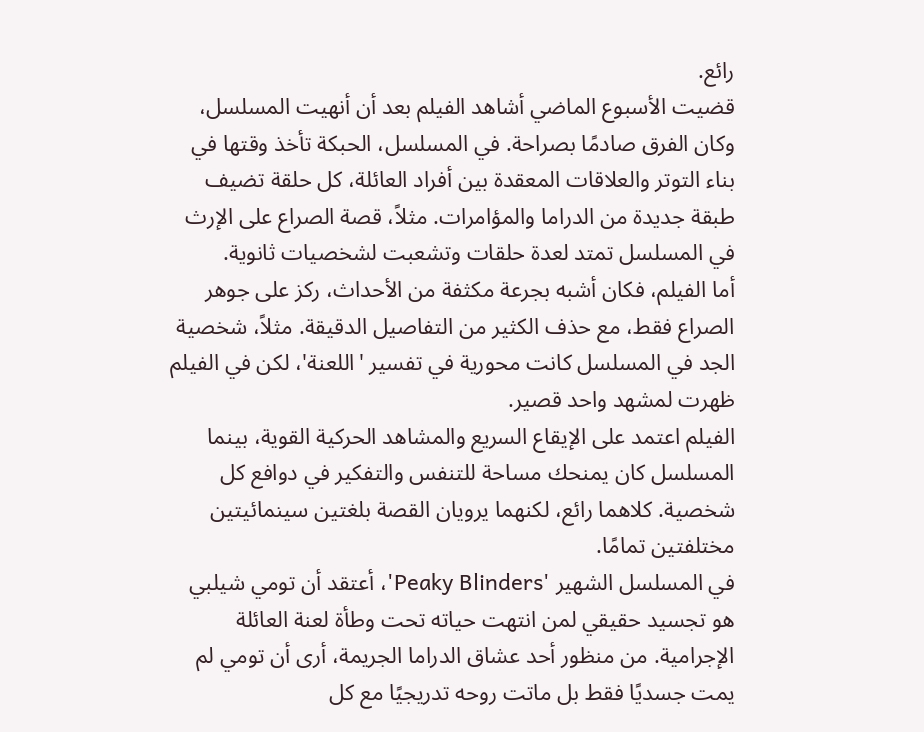رائع.
قضيت الأسبوع الماضي أشاهد الفيلم بعد أن أنهيت المسلسل، وكان الفرق صادمًا بصراحة. في المسلسل، الحبكة تأخذ وقتها في بناء التوتر والعلاقات المعقدة بين أفراد العائلة، كل حلقة تضيف طبقة جديدة من الدراما والمؤامرات. مثلاً، قصة الصراع على الإرث في المسلسل تمتد لعدة حلقات وتشعبت لشخصيات ثانوية.
أما الفيلم، فكان أشبه بجرعة مكثفة من الأحداث، ركز على جوهر الصراع فقط، مع حذف الكثير من التفاصيل الدقيقة. مثلاً، شخصية الجد في المسلسل كانت محورية في تفسير 'اللعنة'، لكن في الفيلم ظهرت لمشهد واحد قصير.
الفيلم اعتمد على الإيقاع السريع والمشاهد الحركية القوية، بينما المسلسل كان يمنحك مساحة للتنفس والتفكير في دوافع كل شخصية. كلاهما رائع، لكنهما يرويان القصة بلغتين سينمائيتين مختلفتين تمامًا.
في المسلسل الشهير 'Peaky Blinders'، أعتقد أن تومي شيلبي هو تجسيد حقيقي لمن انتهت حياته تحت وطأة لعنة العائلة الإجرامية. من منظور أحد عشاق الدراما الجريمة، أرى أن تومي لم يمت جسديًا فقط بل ماتت روحه تدريجيًا مع كل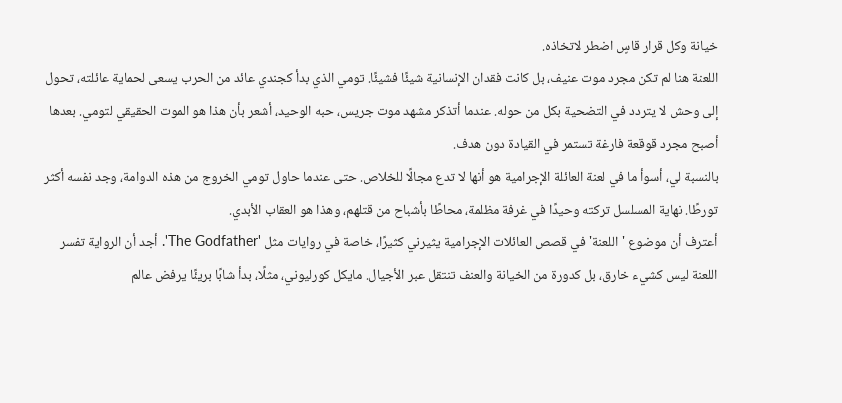خيانة وكل قرار قاسٍ اضطر لاتخاذه.
اللعنة هنا لم تكن مجرد موت عنيف، بل كانت فقدان الإنسانية شيئًا فشيئًا. تومي الذي بدأ كجندي عائد من الحرب يسعى لحماية عائلته، تحول إلى وحش لا يتردد في التضحية بكل من حوله. عندما أتذكر مشهد موت جريس، حبه الوحيد، أشعر بأن هذا هو الموت الحقيقي لتومي. بعدها أصبح مجرد قوقعة فارغة تستمر في القيادة دون هدف.
بالنسبة لي، أسوأ ما في لعنة العائلة الإجرامية هو أنها لا تدع مجالًا للخلاص. حتى عندما حاول تومي الخروج من هذه الدوامة، وجد نفسه أكثر تورطًا. نهاية المسلسل تركته وحيدًا في غرفة مظلمة، محاطًا بأشباح من قتلهم، وهذا هو العقاب الأبدي.
أعترف أن موضوع 'اللعنة' في قصص العائلات الإجرامية يثيرني كثيرًا، خاصة في روايات مثل 'The Godfather'. أجد أن الرواية تفسر اللعنة ليس كشيء خارق، بل كدورة من الخيانة والعنف تنتقل عبر الأجيال. مايكل كورليوني، مثلًا، بدأ شابًا بريئًا يرفض عالم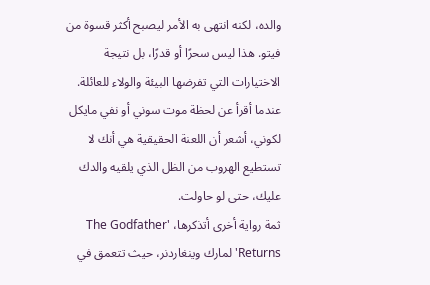والده، لكنه انتهى به الأمر ليصبح أكثر قسوة من فيتو. هذا ليس سحرًا أو قدرًا، بل نتيجة الاختيارات التي تفرضها البيئة والولاء للعائلة. عندما أقرأ عن لحظة موت سوني أو نفي مايكل لكوني، أشعر أن اللعنة الحقيقية هي أنك لا تستطيع الهروب من الظل الذي يلقيه والدك عليك، حتى لو حاولت.
ثمة رواية أخرى أتذكرها، 'The Godfather Returns' لمارك وينغاردنر، حيث تتعمق في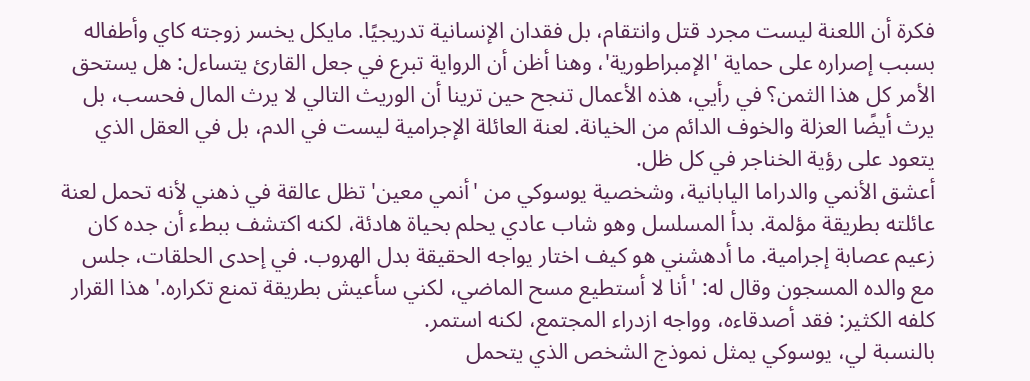فكرة أن اللعنة ليست مجرد قتل وانتقام، بل فقدان الإنسانية تدريجيًا. مايكل يخسر زوجته كاي وأطفاله بسبب إصراره على حماية 'الإمبراطورية'، وهنا أظن أن الرواية تبرع في جعل القارئ يتساءل: هل يستحق الأمر كل هذا الثمن؟ في رأيي، هذه الأعمال تنجح حين ترينا أن الوريث التالي لا يرث المال فحسب، بل يرث أيضًا العزلة والخوف الدائم من الخيانة. لعنة العائلة الإجرامية ليست في الدم، بل في العقل الذي يتعود على رؤية الخناجر في كل ظل.
أعشق الأنمي والدراما اليابانية، وشخصية يوسوكي من 'أنمي معين' تظل عالقة في ذهني لأنه تحمل لعنة عائلته بطريقة مؤلمة. بدأ المسلسل وهو شاب عادي يحلم بحياة هادئة، لكنه اكتشف ببطء أن جده كان زعيم عصابة إجرامية. ما أدهشني هو كيف اختار يواجه الحقيقة بدل الهروب. في إحدى الحلقات، جلس مع والده المسجون وقال له: 'أنا لا أستطيع مسح الماضي، لكني سأعيش بطريقة تمنع تكراره.' هذا القرار كلفه الكثير: فقد أصدقاءه، وواجه ازدراء المجتمع، لكنه استمر.
بالنسبة لي، يوسوكي يمثل نموذج الشخص الذي يتحمل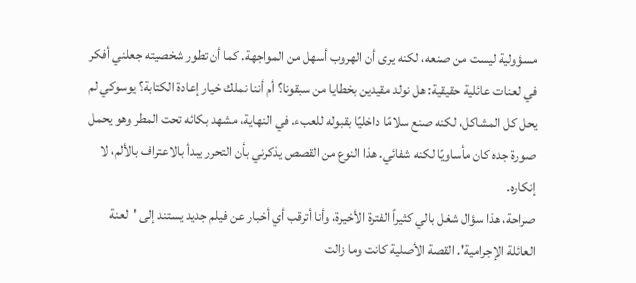مسؤولية ليست من صنعه، لكنه يرى أن الهروب أسهل من المواجهة. كما أن تطور شخصيته جعلني أفكر في لعنات عائلية حقيقية: هل نولد مقيدين بخطايا من سبقونا؟ أم أننا نملك خيار إعادة الكتابة؟ يوسوكي لم يحل كل المشاكل، لكنه صنع سلامًا داخليًا بقبوله للعبء. في النهاية، مشهد بكائه تحت المطر وهو يحمل صورة جده كان مأساويًا لكنه شفائي. هذا النوع من القصص يذكرني بأن التحرر يبدأ بالاعتراف بالألم، لا إنكاره.
صراحة، هذا سؤال شغل بالي كثيراً الفترة الأخيرة، وأنا أترقب أي أخبار عن فيلم جديد يستند إلى 'لعنة العائلة الإجرامية'. القصة الأصلية كانت وما زالت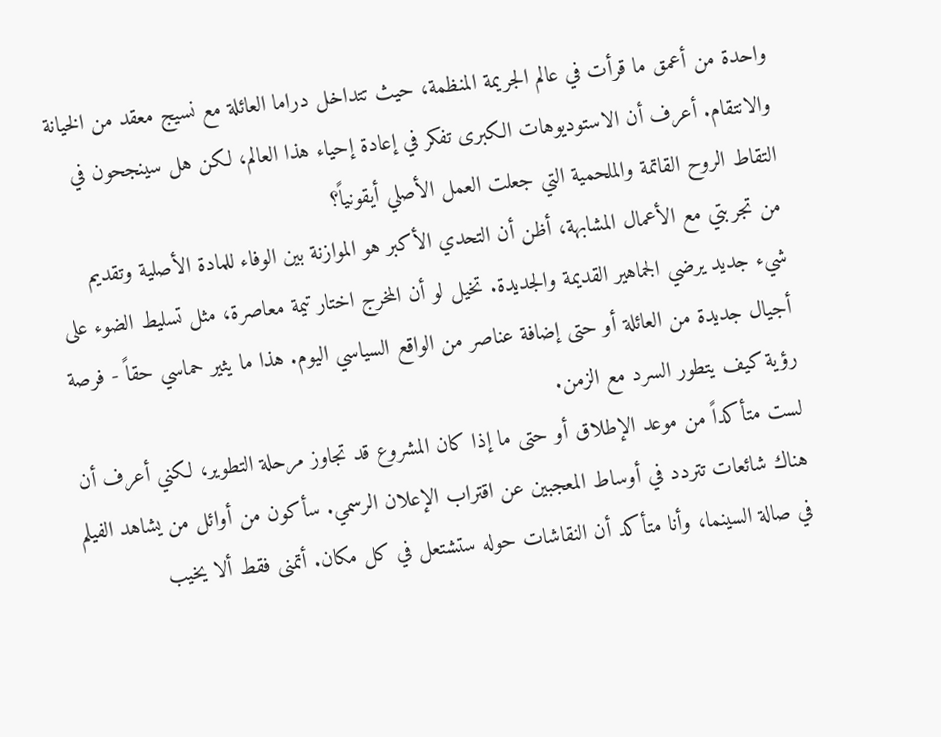واحدة من أعمق ما قرأت في عالم الجريمة المنظمة، حيث تتداخل دراما العائلة مع نسيج معقد من الخيانة والانتقام. أعرف أن الاستوديوهات الكبرى تفكر في إعادة إحياء هذا العالم، لكن هل سينجحون في التقاط الروح القاتمة والملحمية التي جعلت العمل الأصلي أيقونياً؟
من تجربتي مع الأعمال المشابهة، أظن أن التحدي الأكبر هو الموازنة بين الوفاء للمادة الأصلية وتقديم شيء جديد يرضي الجماهير القديمة والجديدة. تخيل لو أن المخرج اختار تيمة معاصرة، مثل تسليط الضوء على أجيال جديدة من العائلة أو حتى إضافة عناصر من الواقع السياسي اليوم. هذا ما يثير حماسي حقاً - فرصة رؤية كيف يتطور السرد مع الزمن.
لست متأكداً من موعد الإطلاق أو حتى ما إذا كان المشروع قد تجاوز مرحلة التطوير، لكني أعرف أن هناك شائعات تتردد في أوساط المعجبين عن اقتراب الإعلان الرسمي. سأكون من أوائل من يشاهد الفيلم في صالة السينما، وأنا متأكد أن النقاشات حوله ستشتعل في كل مكان. أتمنى فقط ألا يخيب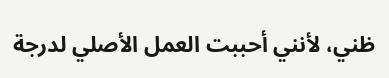ظني، لأنني أحببت العمل الأصلي لدرجة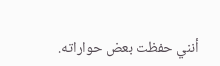أنني حفظت بعض حواراته.